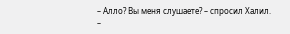– Алло? Вы меня слушаете? – спросил Халил.
–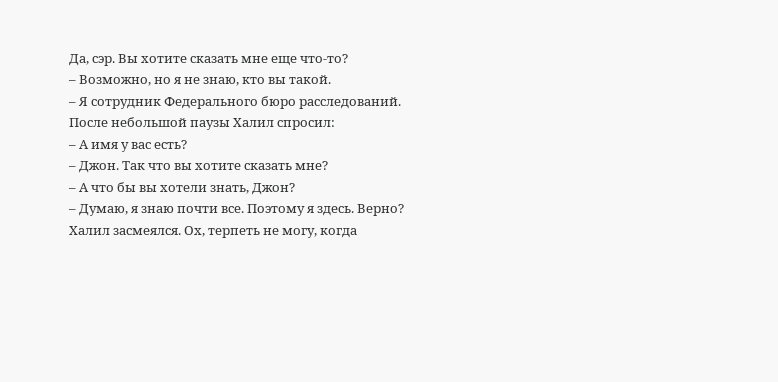Да, сэр. Вы хотите сказать мне еще что-то?
– Возможно, но я не знаю, кто вы такой.
– Я сотрудник Федерального бюро расследований.
После небольшой паузы Халил спросил:
– А имя у вас есть?
– Джон. Так что вы хотите сказать мне?
– А что бы вы хотели знать, Джон?
– Думаю, я знаю почти все. Поэтому я здесь. Верно?
Халил засмеялся. Ох, терпеть не могу, когда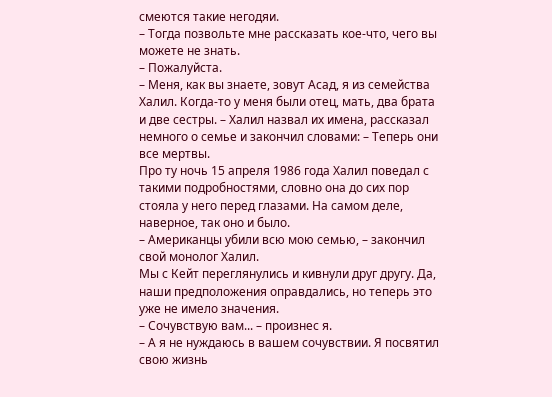смеются такие негодяи.
– Тогда позвольте мне рассказать кое-что, чего вы можете не знать.
– Пожалуйста.
– Меня, как вы знаете, зовут Асад, я из семейства Халил. Когда-то у меня были отец, мать, два брата и две сестры. – Халил назвал их имена, рассказал немного о семье и закончил словами: – Теперь они все мертвы.
Про ту ночь 15 апреля 1986 года Халил поведал с такими подробностями, словно она до сих пор стояла у него перед глазами. На самом деле, наверное, так оно и было.
– Американцы убили всю мою семью, – закончил свой монолог Халил.
Мы с Кейт переглянулись и кивнули друг другу. Да, наши предположения оправдались, но теперь это уже не имело значения.
– Сочувствую вам... – произнес я.
– А я не нуждаюсь в вашем сочувствии. Я посвятил свою жизнь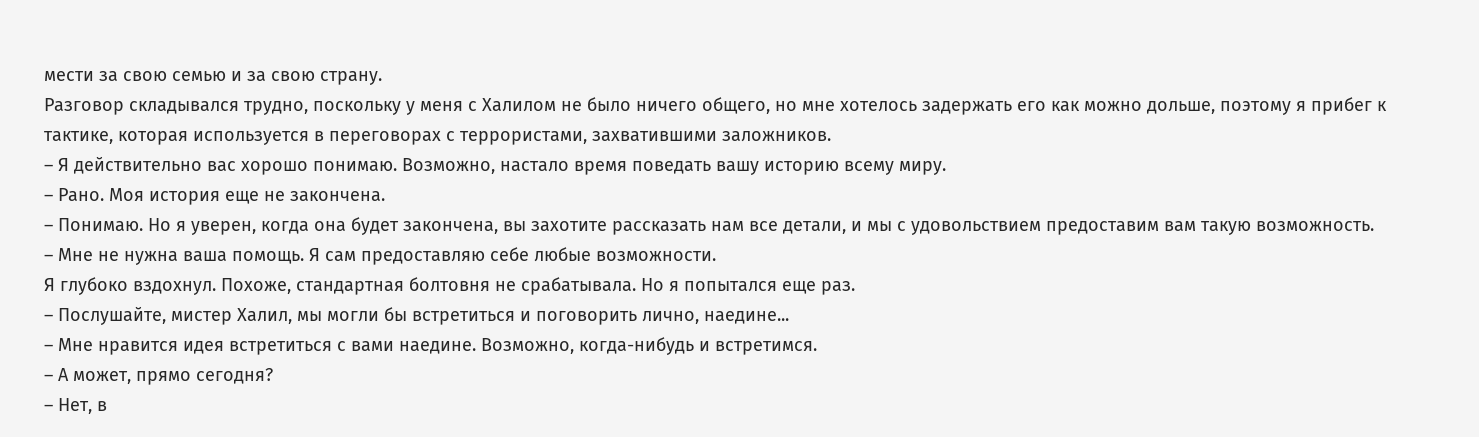мести за свою семью и за свою страну.
Разговор складывался трудно, поскольку у меня с Халилом не было ничего общего, но мне хотелось задержать его как можно дольше, поэтому я прибег к тактике, которая используется в переговорах с террористами, захватившими заложников.
– Я действительно вас хорошо понимаю. Возможно, настало время поведать вашу историю всему миру.
– Рано. Моя история еще не закончена.
– Понимаю. Но я уверен, когда она будет закончена, вы захотите рассказать нам все детали, и мы с удовольствием предоставим вам такую возможность.
– Мне не нужна ваша помощь. Я сам предоставляю себе любые возможности.
Я глубоко вздохнул. Похоже, стандартная болтовня не срабатывала. Но я попытался еще раз.
– Послушайте, мистер Халил, мы могли бы встретиться и поговорить лично, наедине...
– Мне нравится идея встретиться с вами наедине. Возможно, когда-нибудь и встретимся.
– А может, прямо сегодня?
– Нет, в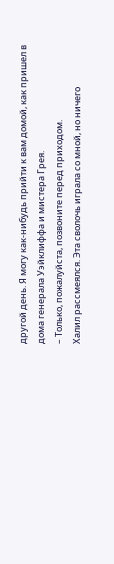другой день. Я могу как-нибудь прийти к вам домой, как пришел в дома генерала Уэйклиффа и мистера Грея.
– Только, пожалуйста, позвоните перед приходом.
Халил рассмеялся. Эта сволочь играла со мной, но ничего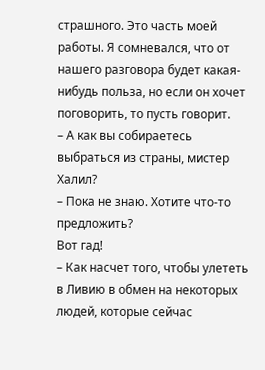страшного. Это часть моей работы. Я сомневался, что от нашего разговора будет какая-нибудь польза, но если он хочет поговорить, то пусть говорит.
– А как вы собираетесь выбраться из страны, мистер Халил?
– Пока не знаю. Хотите что-то предложить?
Вот гад!
– Как насчет того, чтобы улететь в Ливию в обмен на некоторых людей, которые сейчас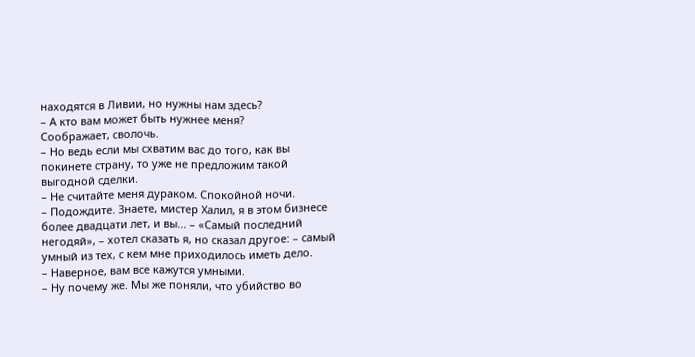находятся в Ливии, но нужны нам здесь?
– А кто вам может быть нужнее меня?
Соображает, сволочь.
– Но ведь если мы схватим вас до того, как вы покинете страну, то уже не предложим такой выгодной сделки.
– Не считайте меня дураком. Спокойной ночи.
– Подождите. Знаете, мистер Халил, я в этом бизнесе более двадцати лет, и вы... – «Самый последний негодяй», – хотел сказать я, но сказал другое: – самый умный из тех, с кем мне приходилось иметь дело.
– Наверное, вам все кажутся умными.
– Ну почему же. Мы же поняли, что убийство во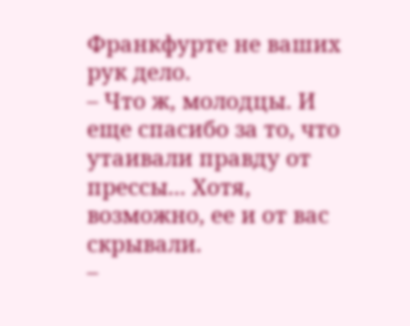Франкфурте не ваших рук дело.
– Что ж, молодцы. И еще спасибо за то, что утаивали правду от прессы... Хотя, возможно, ее и от вас скрывали.
–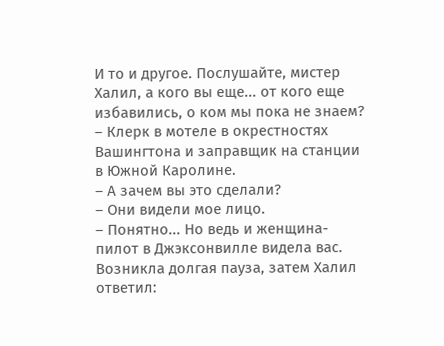И то и другое. Послушайте, мистер Халил, а кого вы еще... от кого еще избавились, о ком мы пока не знаем?
– Клерк в мотеле в окрестностях Вашингтона и заправщик на станции в Южной Каролине.
– А зачем вы это сделали?
– Они видели мое лицо.
– Понятно... Но ведь и женщина-пилот в Джэксонвилле видела вас.
Возникла долгая пауза, затем Халил ответил: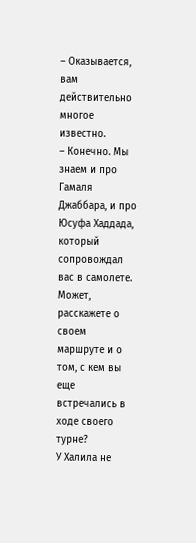– Оказывается, вам действительно многое известно.
– Конечно. Мы знаем и про Гамаля Джаббара, и про Юсуфа Хаддада, который сопровождал вас в самолете. Может, расскажете о своем маршруте и о том, с кем вы еще встречались в ходе своего турне?
У Халила не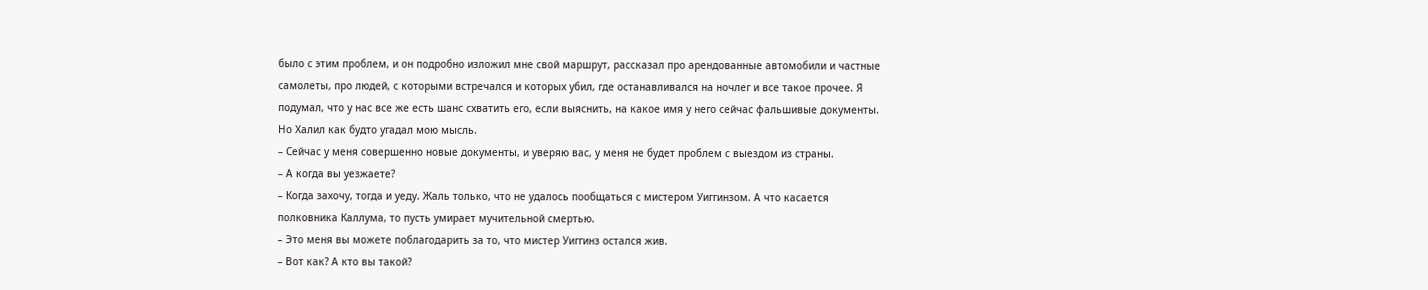было с этим проблем, и он подробно изложил мне свой маршрут, рассказал про арендованные автомобили и частные самолеты, про людей, с которыми встречался и которых убил, где останавливался на ночлег и все такое прочее. Я подумал, что у нас все же есть шанс схватить его, если выяснить, на какое имя у него сейчас фальшивые документы. Но Халил как будто угадал мою мысль.
– Сейчас у меня совершенно новые документы, и уверяю вас, у меня не будет проблем с выездом из страны.
– А когда вы уезжаете?
– Когда захочу, тогда и уеду. Жаль только, что не удалось пообщаться с мистером Уиггинзом. А что касается полковника Каллума, то пусть умирает мучительной смертью.
– Это меня вы можете поблагодарить за то, что мистер Уиггинз остался жив.
– Вот как? А кто вы такой?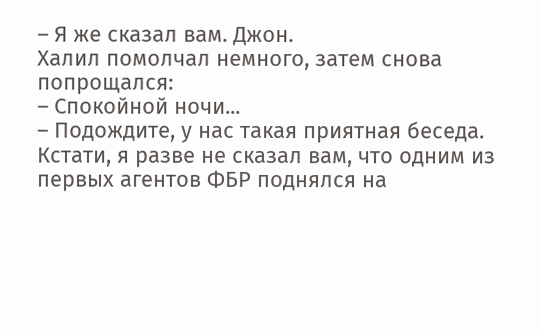– Я же сказал вам. Джон.
Халил помолчал немного, затем снова попрощался:
– Спокойной ночи...
– Подождите, у нас такая приятная беседа. Кстати, я разве не сказал вам, что одним из первых агентов ФБР поднялся на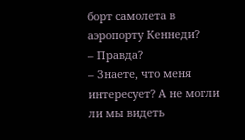борт самолета в аэропорту Кеннеди?
– Правда?
– Знаете, что меня интересует? А не могли ли мы видеть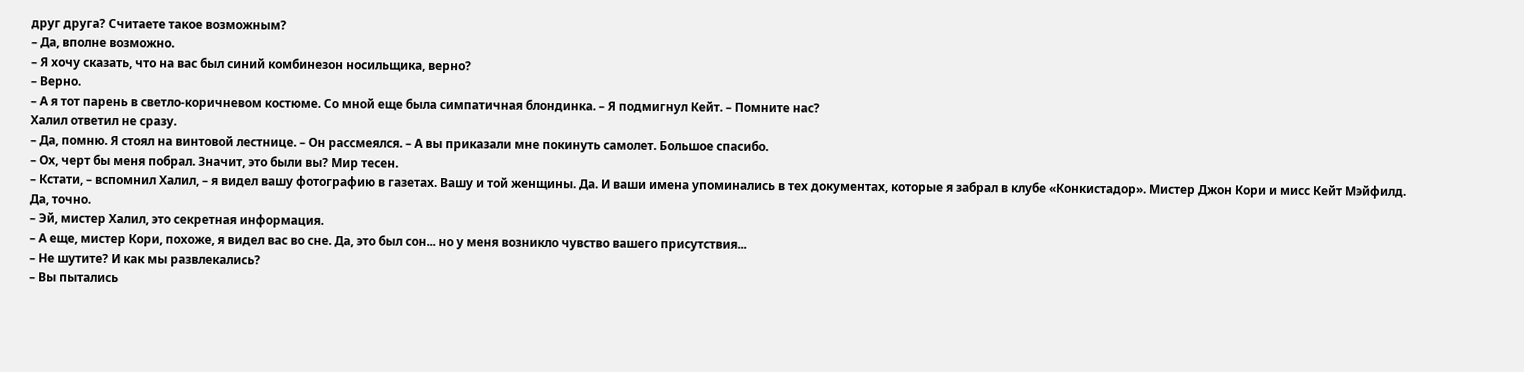друг друга? Считаете такое возможным?
– Да, вполне возможно.
– Я хочу сказать, что на вас был синий комбинезон носильщика, верно?
– Верно.
– А я тот парень в светло-коричневом костюме. Со мной еще была симпатичная блондинка. – Я подмигнул Кейт. – Помните нас?
Халил ответил не сразу.
– Да, помню. Я стоял на винтовой лестнице. – Он рассмеялся. – А вы приказали мне покинуть самолет. Большое спасибо.
– Ох, черт бы меня побрал. Значит, это были вы? Мир тесен.
– Кстати, – вспомнил Халил, – я видел вашу фотографию в газетах. Вашу и той женщины. Да. И ваши имена упоминались в тех документах, которые я забрал в клубе «Конкистадор». Мистер Джон Кори и мисс Кейт Мэйфилд. Да, точно.
– Эй, мистер Халил, это секретная информация.
– А еще, мистер Кори, похоже, я видел вас во сне. Да, это был сон... но у меня возникло чувство вашего присутствия...
– Не шутите? И как мы развлекались?
– Вы пытались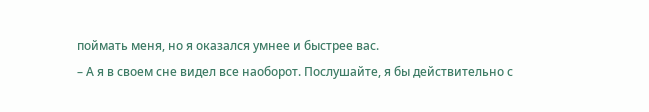поймать меня, но я оказался умнее и быстрее вас.
– А я в своем сне видел все наоборот. Послушайте, я бы действительно с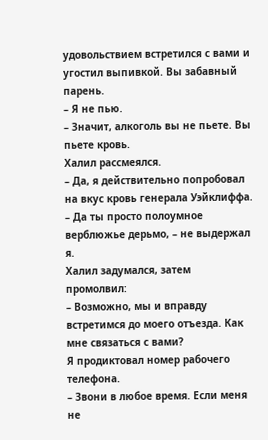удовольствием встретился с вами и угостил выпивкой. Вы забавный парень.
– Я не пью.
– Значит, алкоголь вы не пьете. Вы пьете кровь.
Халил рассмеялся.
– Да, я действительно попробовал на вкус кровь генерала Уэйклиффа.
– Да ты просто полоумное верблюжье дерьмо, – не выдержал я.
Халил задумался, затем промолвил:
– Возможно, мы и вправду встретимся до моего отъезда. Как мне связаться с вами?
Я продиктовал номер рабочего телефона.
– Звони в любое время. Если меня не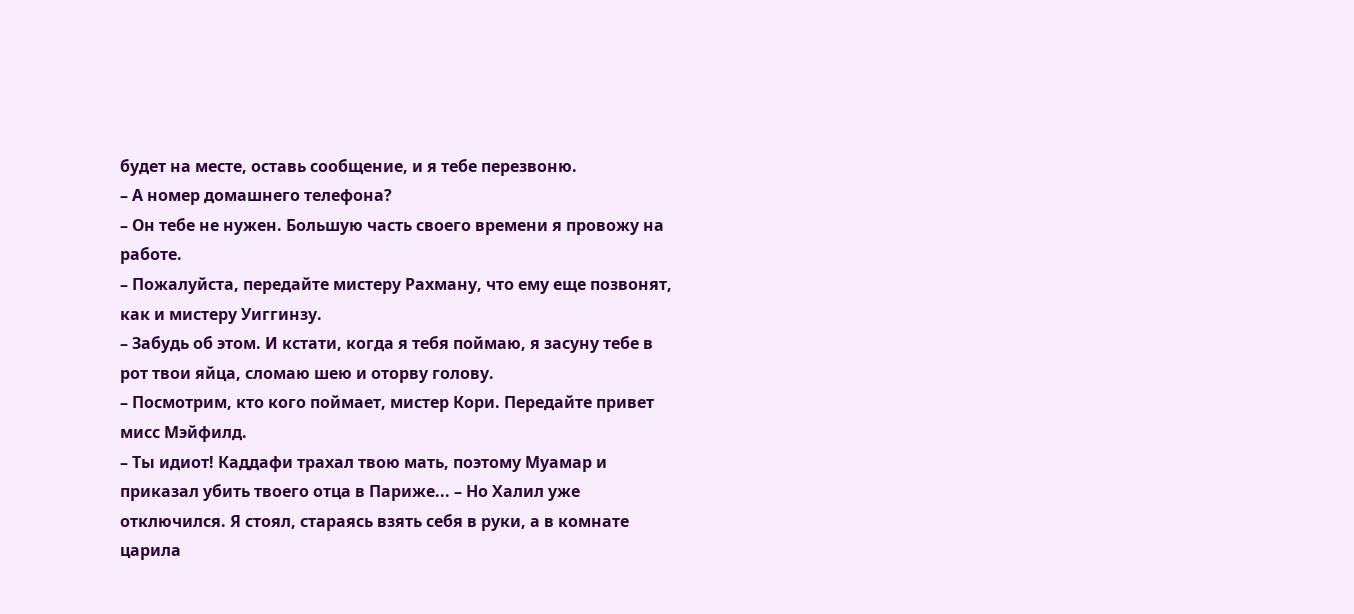будет на месте, оставь сообщение, и я тебе перезвоню.
– А номер домашнего телефона?
– Он тебе не нужен. Большую часть своего времени я провожу на работе.
– Пожалуйста, передайте мистеру Рахману, что ему еще позвонят, как и мистеру Уиггинзу.
– Забудь об этом. И кстати, когда я тебя поймаю, я засуну тебе в рот твои яйца, сломаю шею и оторву голову.
– Посмотрим, кто кого поймает, мистер Кори. Передайте привет мисс Мэйфилд.
– Ты идиот! Каддафи трахал твою мать, поэтому Муамар и приказал убить твоего отца в Париже... – Но Халил уже отключился. Я стоял, стараясь взять себя в руки, а в комнате царила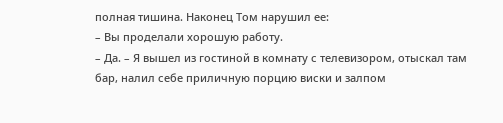полная тишина. Наконец Том нарушил ее:
– Вы проделали хорошую работу.
– Да. – Я вышел из гостиной в комнату с телевизором, отыскал там бар, налил себе приличную порцию виски и залпом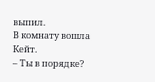выпил.
В комнату вошла Кейт.
– Ты в порядке?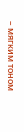– мягким тоном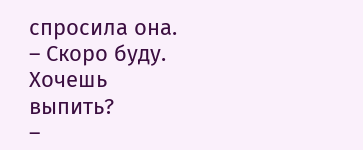спросила она.
– Скоро буду. Хочешь выпить?
–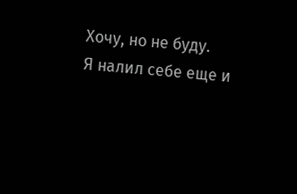Хочу, но не буду.
Я налил себе еще и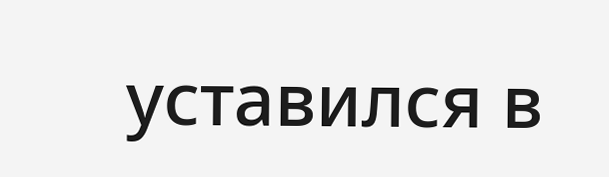уставился в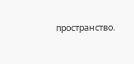пространство.